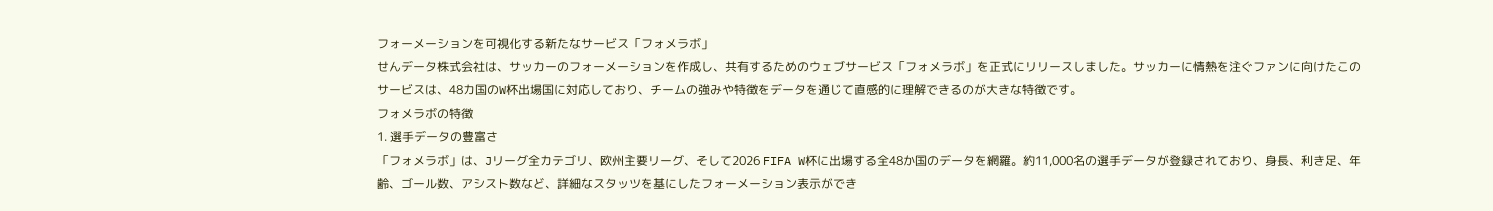フォーメーションを可視化する新たなサービス「フォメラボ」
せんデータ株式会社は、サッカーのフォーメーションを作成し、共有するためのウェブサービス「フォメラボ」を正式にリリースしました。サッカーに情熱を注ぐファンに向けたこのサービスは、48カ国のW杯出場国に対応しており、チームの強みや特徴をデータを通じて直感的に理解できるのが大きな特徴です。
フォメラボの特徴
1. 選手データの豊富さ
「フォメラボ」は、Jリーグ全カテゴリ、欧州主要リーグ、そして2026 FIFA W杯に出場する全48か国のデータを網羅。約11,000名の選手データが登録されており、身長、利き足、年齢、ゴール数、アシスト数など、詳細なスタッツを基にしたフォーメーション表示ができ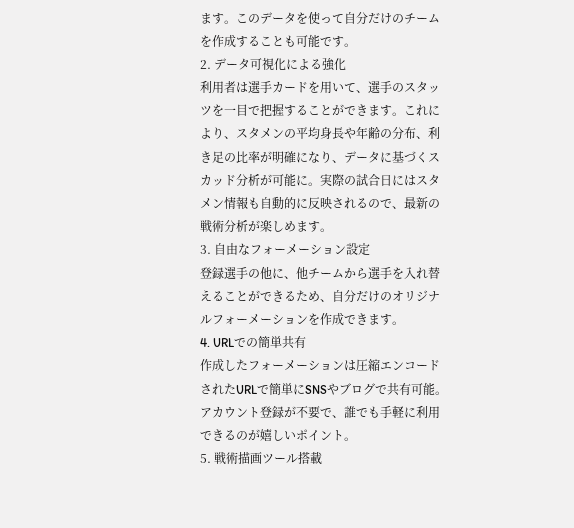ます。このデータを使って自分だけのチームを作成することも可能です。
2. データ可視化による強化
利用者は選手カードを用いて、選手のスタッツを一目で把握することができます。これにより、スタメンの平均身長や年齢の分布、利き足の比率が明確になり、データに基づくスカッド分析が可能に。実際の試合日にはスタメン情報も自動的に反映されるので、最新の戦術分析が楽しめます。
3. 自由なフォーメーション設定
登録選手の他に、他チームから選手を入れ替えることができるため、自分だけのオリジナルフォーメーションを作成できます。
4. URLでの簡単共有
作成したフォーメーションは圧縮エンコードされたURLで簡単にSNSやブログで共有可能。アカウント登録が不要で、誰でも手軽に利用できるのが嬉しいポイント。
5. 戦術描画ツール搭載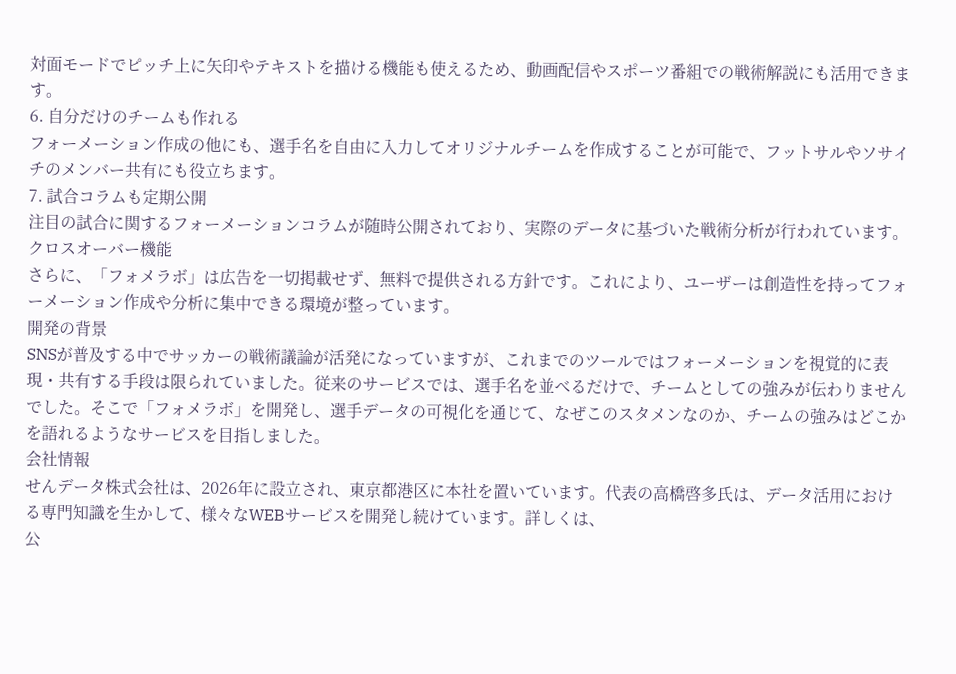対面モードでピッチ上に矢印やテキストを描ける機能も使えるため、動画配信やスポーツ番組での戦術解説にも活用できます。
6. 自分だけのチームも作れる
フォーメーション作成の他にも、選手名を自由に入力してオリジナルチームを作成することが可能で、フットサルやソサイチのメンバー共有にも役立ちます。
7. 試合コラムも定期公開
注目の試合に関するフォーメーションコラムが随時公開されており、実際のデータに基づいた戦術分析が行われています。
クロスオーバー機能
さらに、「フォメラボ」は広告を一切掲載せず、無料で提供される方針です。これにより、ユーザーは創造性を持ってフォーメーション作成や分析に集中できる環境が整っています。
開発の背景
SNSが普及する中でサッカーの戦術議論が活発になっていますが、これまでのツールではフォーメーションを視覚的に表現・共有する手段は限られていました。従来のサービスでは、選手名を並べるだけで、チームとしての強みが伝わりませんでした。そこで「フォメラボ」を開発し、選手データの可視化を通じて、なぜこのスタメンなのか、チームの強みはどこかを語れるようなサービスを目指しました。
会社情報
せんデータ株式会社は、2026年に設立され、東京都港区に本社を置いています。代表の高橋啓多氏は、データ活用における専門知識を生かして、様々なWEBサービスを開発し続けています。詳しくは、
公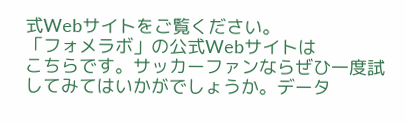式Webサイトをご覧ください。
「フォメラボ」の公式Webサイトは
こちらです。サッカーファンならぜひ一度試してみてはいかがでしょうか。データ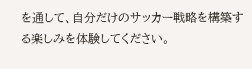を通して、自分だけのサッカー戦略を構築する楽しみを体験してください。